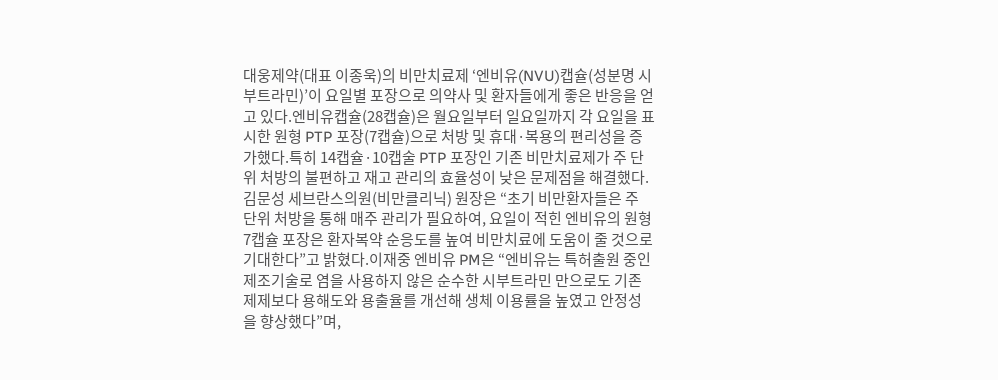대웅제약(대표 이종욱)의 비만치료제 ‘엔비유(NVU)캡슐(성분명 시부트라민)’이 요일별 포장으로 의약사 및 환자들에게 좋은 반응을 얻고 있다.엔비유캡슐(28캡슐)은 월요일부터 일요일까지 각 요일을 표시한 원형 PTP 포장(7캡슐)으로 처방 및 휴대·복용의 편리성을 증가했다.특히 14캡슐·10캡술 PTP 포장인 기존 비만치료제가 주 단위 처방의 불편하고 재고 관리의 효율성이 낮은 문제점을 해결했다.김문성 세브란스의원(비만클리닉) 원장은 “초기 비만환자들은 주 단위 처방을 통해 매주 관리가 필요하여, 요일이 적힌 엔비유의 원형 7캡슐 포장은 환자복약 순응도를 높여 비만치료에 도움이 줄 것으로 기대한다”고 밝혔다.이재중 엔비유 PM은 “엔비유는 특허출원 중인 제조기술로 염을 사용하지 않은 순수한 시부트라민 만으로도 기존제제보다 용해도와 용출율를 개선해 생체 이용률을 높였고 안정성을 향상했다”며,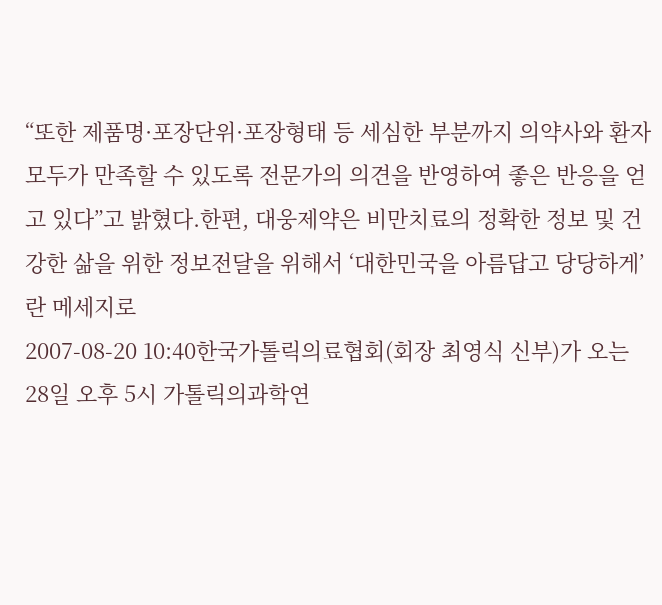“또한 제품명·포장단위·포장형태 등 세심한 부분까지 의약사와 환자 모두가 만족할 수 있도록 전문가의 의견을 반영하여 좋은 반응을 얻고 있다”고 밝혔다.한편, 대웅제약은 비만치료의 정확한 정보 및 건강한 삶을 위한 정보전달을 위해서 ‘대한민국을 아름답고 당당하게’란 메세지로
2007-08-20 10:40한국가톨릭의료협회(회장 최영식 신부)가 오는 28일 오후 5시 가톨릭의과학연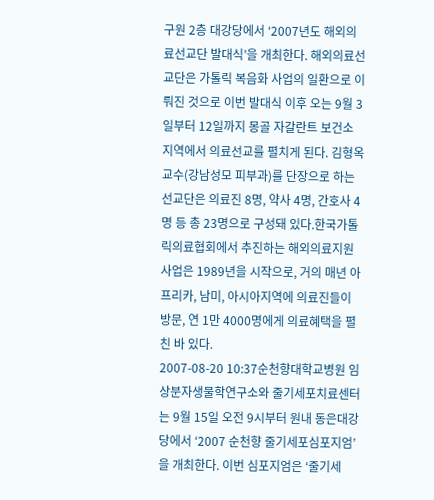구원 2층 대강당에서 ‘2007년도 해외의료선교단 발대식’을 개최한다. 해외의료선교단은 가톨릭 복음화 사업의 일환으로 이뤄진 것으로 이번 발대식 이후 오는 9월 3일부터 12일까지 몽골 자갈란트 보건소 지역에서 의료선교를 펼치게 된다. 김형옥 교수(강남성모 피부과)를 단장으로 하는 선교단은 의료진 8명, 약사 4명, 간호사 4명 등 총 23명으로 구성돼 있다.한국가톨릭의료협회에서 추진하는 해외의료지원사업은 1989년을 시작으로, 거의 매년 아프리카, 남미, 아시아지역에 의료진들이 방문, 연 1만 4000명에게 의료혜택을 펼친 바 있다.
2007-08-20 10:37순천향대학교병원 임상분자생물학연구소와 줄기세포치료센터는 9월 15일 오전 9시부터 원내 동은대강당에서 ‘2007 순천향 줄기세포심포지엄’을 개최한다. 이번 심포지엄은 ‘줄기세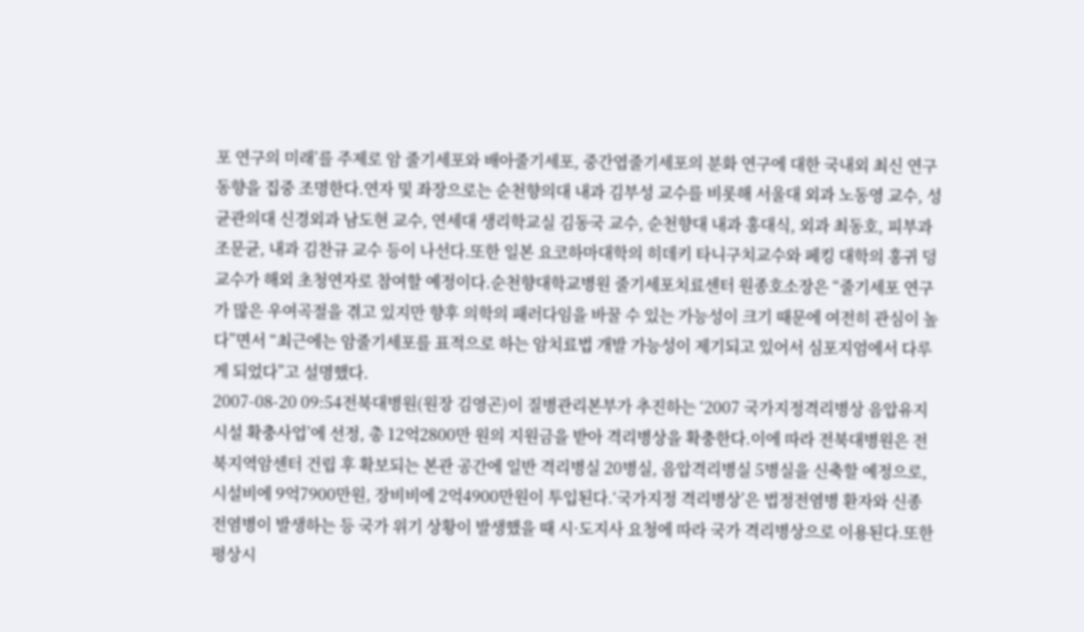포 연구의 미래’를 주제로 암 줄기세포와 배아줄기세포, 중간엽줄기세포의 분화 연구에 대한 국내외 최신 연구 동향을 집중 조명한다.연자 및 좌장으로는 순천향의대 내과 김부성 교수를 비롯해 서울대 외과 노동영 교수, 성균관의대 신경외과 남도현 교수, 연세대 생리학교실 김동국 교수, 순천향대 내과 홍대식, 외과 최동호, 피부과 조문균, 내과 김찬규 교수 등이 나선다.또한 일본 요코하마대학의 히데키 타니구치교수와 페킹 대학의 홍귀 덩교수가 해외 초청연자로 참여할 예정이다.순천향대학교병원 줄기세포치료센터 원종호소장은 “줄기세포 연구가 많은 우여곡절을 겪고 있지만 향후 의학의 패러다임을 바꿀 수 있는 가능성이 크기 때문에 여전히 관심이 높다”면서 “최근에는 암줄기세포를 표적으로 하는 암치료법 개발 가능성이 제기되고 있어서 심포지엄에서 다루게 되었다”고 설명했다.
2007-08-20 09:54전북대병원(원장 김영곤)이 질병관리본부가 추진하는 ‘2007 국가지정격리병상 음압유지시설 확충사업’에 선정, 총 12억2800만 원의 지원금을 받아 격리병상을 확충한다.이에 따라 전북대병원은 전북지역암센터 건립 후 확보되는 본관 공간에 일반 격리병실 20병실, 음압격리병실 5병실을 신축할 예정으로, 시설비에 9억7900만원, 장비비에 2억4900만원이 투입된다.‘국가지정 격리병상’은 법정전염병 환자와 신종 전염병이 발생하는 등 국가 위기 상황이 발생했을 때 시·도지사 요청에 따라 국가 격리병상으로 이용된다.또한 평상시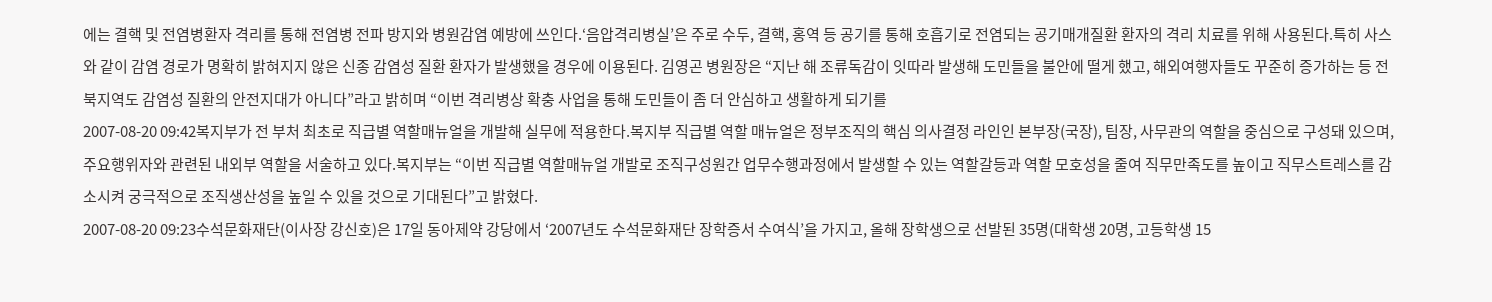에는 결핵 및 전염병환자 격리를 통해 전염병 전파 방지와 병원감염 예방에 쓰인다.‘음압격리병실’은 주로 수두, 결핵, 홍역 등 공기를 통해 호흡기로 전염되는 공기매개질환 환자의 격리 치료를 위해 사용된다.특히 사스와 같이 감염 경로가 명확히 밝혀지지 않은 신종 감염성 질환 환자가 발생했을 경우에 이용된다. 김영곤 병원장은 “지난 해 조류독감이 잇따라 발생해 도민들을 불안에 떨게 했고, 해외여행자들도 꾸준히 증가하는 등 전북지역도 감염성 질환의 안전지대가 아니다”라고 밝히며 “이번 격리병상 확충 사업을 통해 도민들이 좀 더 안심하고 생활하게 되기를
2007-08-20 09:42복지부가 전 부처 최초로 직급별 역할매뉴얼을 개발해 실무에 적용한다.복지부 직급별 역할 매뉴얼은 정부조직의 핵심 의사결정 라인인 본부장(국장), 팀장, 사무관의 역할을 중심으로 구성돼 있으며, 주요행위자와 관련된 내외부 역할을 서술하고 있다.복지부는 “이번 직급별 역할매뉴얼 개발로 조직구성원간 업무수행과정에서 발생할 수 있는 역할갈등과 역할 모호성을 줄여 직무만족도를 높이고 직무스트레스를 감소시켜 궁극적으로 조직생산성을 높일 수 있을 것으로 기대된다”고 밝혔다.
2007-08-20 09:23수석문화재단(이사장 강신호)은 17일 동아제약 강당에서 ‘2007년도 수석문화재단 장학증서 수여식’을 가지고, 올해 장학생으로 선발된 35명(대학생 20명, 고등학생 15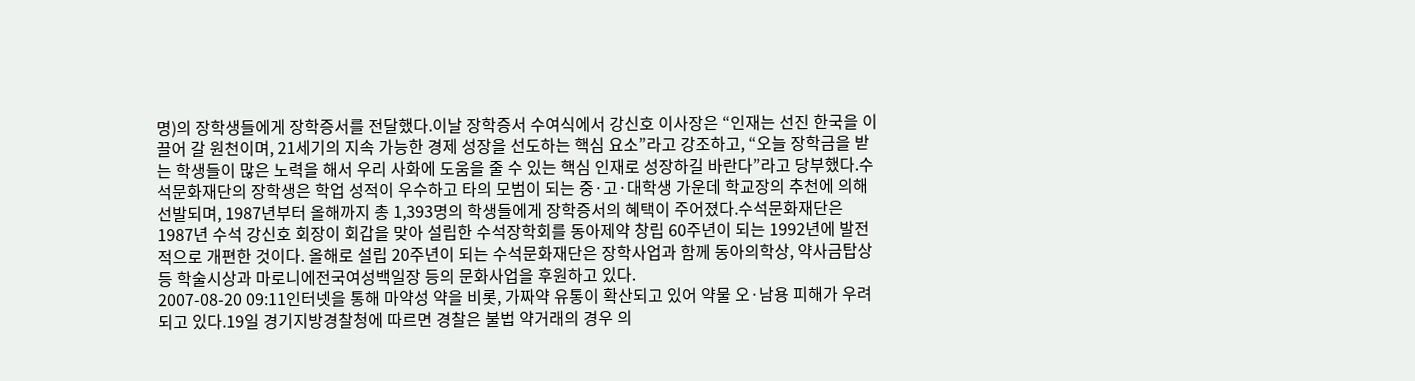명)의 장학생들에게 장학증서를 전달했다.이날 장학증서 수여식에서 강신호 이사장은 “인재는 선진 한국을 이끌어 갈 원천이며, 21세기의 지속 가능한 경제 성장을 선도하는 핵심 요소”라고 강조하고, “오늘 장학금을 받는 학생들이 많은 노력을 해서 우리 사화에 도움을 줄 수 있는 핵심 인재로 성장하길 바란다”라고 당부했다.수석문화재단의 장학생은 학업 성적이 우수하고 타의 모범이 되는 중·고·대학생 가운데 학교장의 추천에 의해 선발되며, 1987년부터 올해까지 총 1,393명의 학생들에게 장학증서의 혜택이 주어졌다.수석문화재단은 1987년 수석 강신호 회장이 회갑을 맞아 설립한 수석장학회를 동아제약 창립 60주년이 되는 1992년에 발전적으로 개편한 것이다. 올해로 설립 20주년이 되는 수석문화재단은 장학사업과 함께 동아의학상, 약사금탑상 등 학술시상과 마로니에전국여성백일장 등의 문화사업을 후원하고 있다.
2007-08-20 09:11인터넷을 통해 마약성 약을 비롯, 가짜약 유통이 확산되고 있어 약물 오·남용 피해가 우려되고 있다.19일 경기지방경찰청에 따르면 경찰은 불법 약거래의 경우 의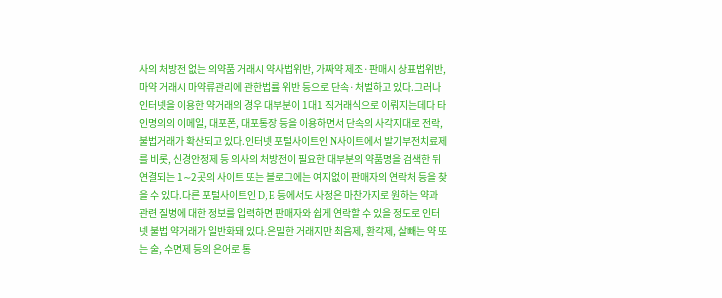사의 처방전 없는 의약품 거래시 약사법위반, 가짜약 제조·판매시 상표법위반, 마약 거래시 마약류관리에 관한법률 위반 등으로 단속·처벌하고 있다.그러나 인터넷을 이용한 약거래의 경우 대부분이 1대1 직거래식으로 이뤄지는데다 타인명의의 이메일, 대포폰, 대포통장 등을 이용하면서 단속의 사각지대로 전락, 불법거래가 확산되고 있다.인터넷 포털사이트인 N사이트에서 발기부전치료제를 비롯, 신경안정제 등 의사의 처방전이 필요한 대부분의 약품명을 검색한 뒤 연결되는 1∼2곳의 사이트 또는 블로그에는 여지없이 판매자의 연락처 등을 찾을 수 있다.다른 포털사이트인 D, E 등에서도 사정은 마찬가지로 원하는 약과 관련 질병에 대한 정보를 입력하면 판매자와 쉽게 연락할 수 있을 정도로 인터넷 불법 약거래가 일반화돼 있다.은밀한 거래지만 최음제, 환각제, 살빼는 약 또는 술, 수면제 등의 은어로 통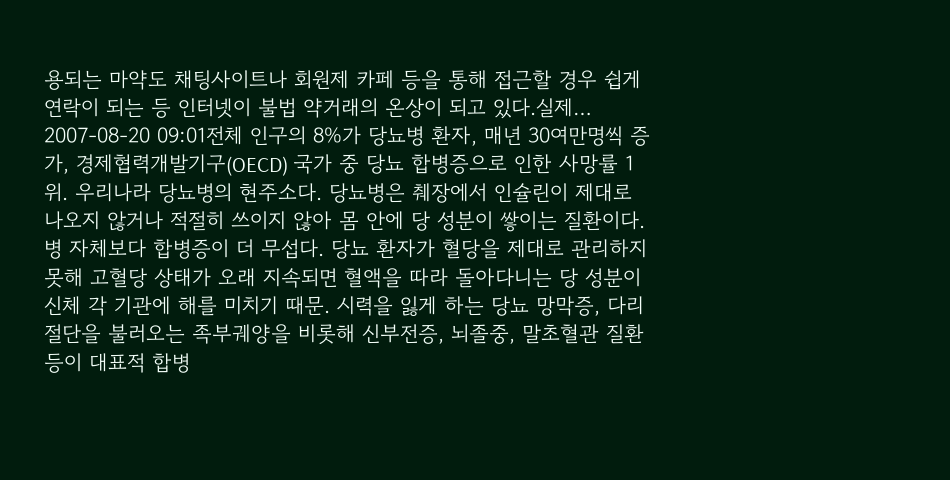용되는 마약도 채팅사이트나 회원제 카페 등을 통해 접근할 경우 쉽게 연락이 되는 등 인터넷이 불법 약거래의 온상이 되고 있다.실제…
2007-08-20 09:01전체 인구의 8%가 당뇨병 환자, 매년 30여만명씩 증가, 경제협력개발기구(OECD) 국가 중 당뇨 합병증으로 인한 사망률 1위. 우리나라 당뇨병의 현주소다. 당뇨병은 췌장에서 인슐린이 제대로 나오지 않거나 적절히 쓰이지 않아 몸 안에 당 성분이 쌓이는 질환이다. 병 자체보다 합병증이 더 무섭다. 당뇨 환자가 혈당을 제대로 관리하지 못해 고혈당 상태가 오래 지속되면 혈액을 따라 돌아다니는 당 성분이 신체 각 기관에 해를 미치기 때문. 시력을 잃게 하는 당뇨 망막증, 다리 절단을 불러오는 족부궤양을 비롯해 신부전증, 뇌졸중, 말초혈관 질환 등이 대표적 합병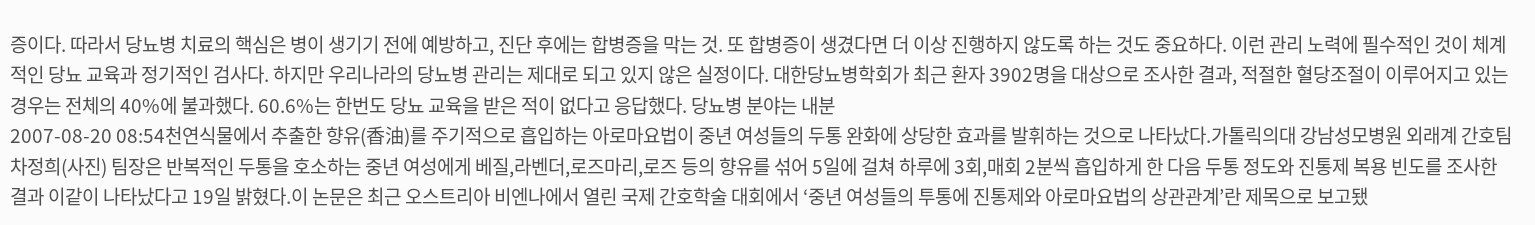증이다. 따라서 당뇨병 치료의 핵심은 병이 생기기 전에 예방하고, 진단 후에는 합병증을 막는 것. 또 합병증이 생겼다면 더 이상 진행하지 않도록 하는 것도 중요하다. 이런 관리 노력에 필수적인 것이 체계적인 당뇨 교육과 정기적인 검사다. 하지만 우리나라의 당뇨병 관리는 제대로 되고 있지 않은 실정이다. 대한당뇨병학회가 최근 환자 3902명을 대상으로 조사한 결과, 적절한 혈당조절이 이루어지고 있는 경우는 전체의 40%에 불과했다. 60.6%는 한번도 당뇨 교육을 받은 적이 없다고 응답했다. 당뇨병 분야는 내분
2007-08-20 08:54천연식물에서 추출한 향유(香油)를 주기적으로 흡입하는 아로마요법이 중년 여성들의 두통 완화에 상당한 효과를 발휘하는 것으로 나타났다.가톨릭의대 강남성모병원 외래계 간호팀 차정희(사진) 팀장은 반복적인 두통을 호소하는 중년 여성에게 베질,라벤더,로즈마리,로즈 등의 향유를 섞어 5일에 걸쳐 하루에 3회,매회 2분씩 흡입하게 한 다음 두통 정도와 진통제 복용 빈도를 조사한 결과 이같이 나타났다고 19일 밝혔다.이 논문은 최근 오스트리아 비엔나에서 열린 국제 간호학술 대회에서 ‘중년 여성들의 투통에 진통제와 아로마요법의 상관관계’란 제목으로 보고됐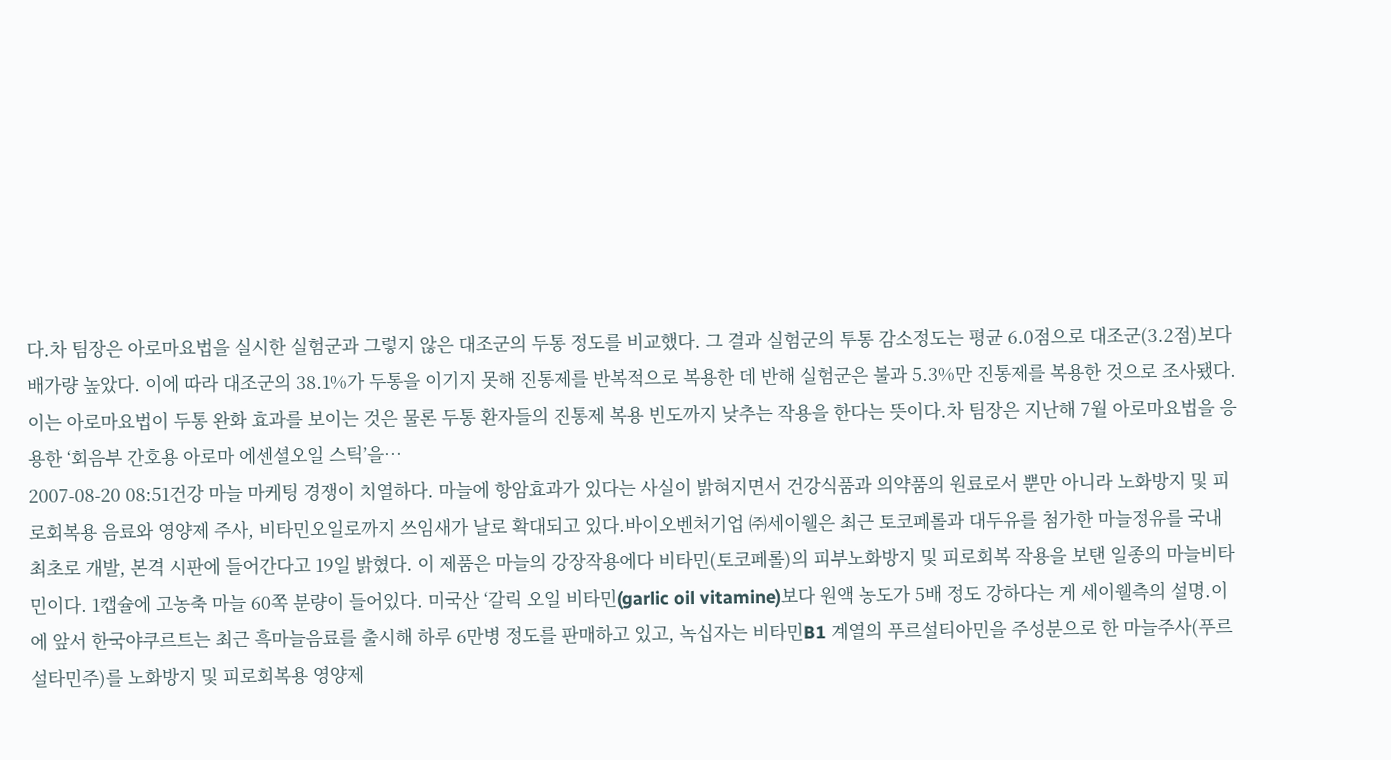다.차 팀장은 아로마요법을 실시한 실험군과 그렇지 않은 대조군의 두통 정도를 비교했다. 그 결과 실험군의 투통 감소정도는 평균 6.0점으로 대조군(3.2점)보다 배가량 높았다. 이에 따라 대조군의 38.1%가 두통을 이기지 못해 진통제를 반복적으로 복용한 데 반해 실험군은 불과 5.3%만 진통제를 복용한 것으로 조사됐다. 이는 아로마요법이 두통 완화 효과를 보이는 것은 물론 두통 환자들의 진통제 복용 빈도까지 낮추는 작용을 한다는 뜻이다.차 팀장은 지난해 7월 아로마요법을 응용한 ‘회음부 간호용 아로마 에센셜오일 스틱’을…
2007-08-20 08:51건강 마늘 마케팅 경쟁이 치열하다. 마늘에 항암효과가 있다는 사실이 밝혀지면서 건강식품과 의약품의 원료로서 뿐만 아니라 노화방지 및 피로회복용 음료와 영양제 주사, 비타민오일로까지 쓰임새가 날로 확대되고 있다.바이오벤처기업 ㈜세이웰은 최근 토코페롤과 대두유를 첨가한 마늘정유를 국내 최초로 개발, 본격 시판에 들어간다고 19일 밝혔다. 이 제품은 마늘의 강장작용에다 비타민(토코페롤)의 피부노화방지 및 피로회복 작용을 보탠 일종의 마늘비타민이다. 1캡슐에 고농축 마늘 60쪽 분량이 들어있다. 미국산 ‘갈릭 오일 비타민(garlic oil vitamine)보다 원액 농도가 5배 정도 강하다는 게 세이웰측의 설명.이에 앞서 한국야쿠르트는 최근 흑마늘음료를 출시해 하루 6만병 정도를 판매하고 있고, 녹십자는 비타민B1 계열의 푸르설티아민을 주성분으로 한 마늘주사(푸르설타민주)를 노화방지 및 피로회복용 영양제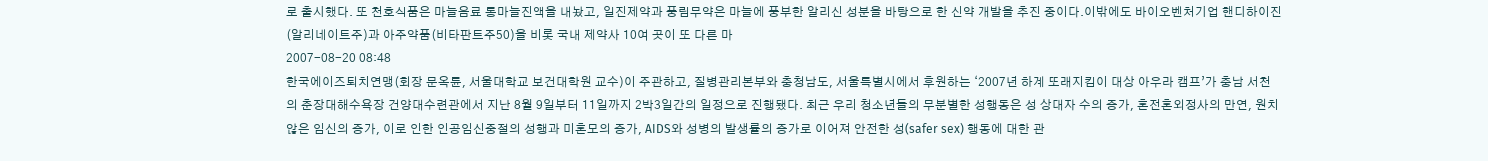로 출시했다. 또 천호식품은 마늘음료 통마늘진액을 내놨고, 일진제약과 풍림무약은 마늘에 풍부한 알리신 성분을 바탕으로 한 신약 개발을 추진 중이다.이밖에도 바이오벤처기업 핸디하이진(알리네이트주)과 아주약품(비타판트주50)을 비롯 국내 제약사 10여 곳이 또 다른 마
2007-08-20 08:48
한국에이즈퇴치연맹(회장 문옥륜, 서울대학교 보건대학원 교수)이 주관하고, 질병관리본부와 충청남도, 서울특별시에서 후원하는 ‘2007년 하계 또래지킴이 대상 아우라 캠프’가 충남 서천의 춘장대해수욕장 건양대수련관에서 지난 8월 9일부터 11일까지 2박3일간의 일정으로 진행됐다. 최근 우리 청소년들의 무분별한 성행동은 성 상대자 수의 증가, 혼전혼외정사의 만연, 원치 않은 임신의 증가, 이로 인한 인공임신중절의 성행과 미혼모의 증가, AIDS와 성병의 발생률의 증가로 이어져 안전한 성(safer sex) 행동에 대한 관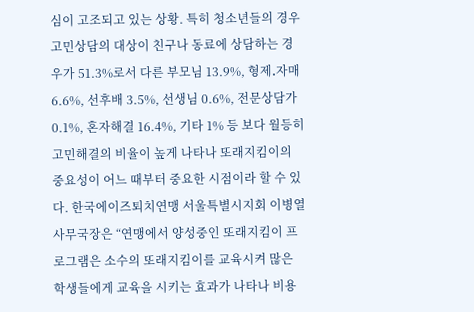심이 고조되고 있는 상황. 특히 청소년들의 경우 고민상담의 대상이 친구나 동료에 상담하는 경우가 51.3%로서 다른 부모님 13.9%, 형제․자매 6.6%, 선후배 3.5%, 선생님 0.6%, 전문상담가 0.1%, 혼자해결 16.4%, 기타 1% 등 보다 월등히 고민해결의 비율이 높게 나타나 또래지킴이의 중요성이 어느 때부터 중요한 시점이라 할 수 있다. 한국에이즈퇴치연맹 서울특별시지회 이병열 사무국장은 “연맹에서 양성중인 또래지킴이 프로그램은 소수의 또래지킴이를 교육시켜 많은 학생들에게 교육을 시키는 효과가 나타나 비용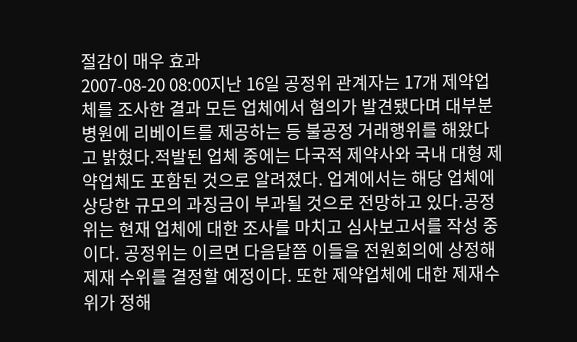절감이 매우 효과
2007-08-20 08:00지난 16일 공정위 관계자는 17개 제약업체를 조사한 결과 모든 업체에서 혐의가 발견됐다며 대부분 병원에 리베이트를 제공하는 등 불공정 거래행위를 해왔다고 밝혔다.적발된 업체 중에는 다국적 제약사와 국내 대형 제약업체도 포함된 것으로 알려졌다. 업계에서는 해당 업체에 상당한 규모의 과징금이 부과될 것으로 전망하고 있다.공정위는 현재 업체에 대한 조사를 마치고 심사보고서를 작성 중이다. 공정위는 이르면 다음달쯤 이들을 전원회의에 상정해 제재 수위를 결정할 예정이다. 또한 제약업체에 대한 제재수위가 정해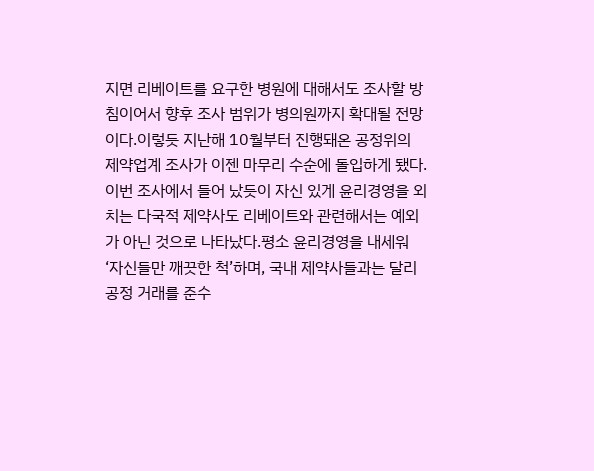지면 리베이트를 요구한 병원에 대해서도 조사할 방침이어서 향후 조사 범위가 병의원까지 확대될 전망이다.이렇듯 지난해 10월부터 진행돼온 공정위의 제약업계 조사가 이젠 마무리 수순에 돌입하게 됐다.이번 조사에서 들어 났듯이 자신 있게 윤리경영을 외치는 다국적 제약사도 리베이트와 관련해서는 예외가 아닌 것으로 나타났다.평소 윤리경영을 내세워 ‘자신들만 깨끗한 척’하며, 국내 제약사들과는 달리 공정 거래를 준수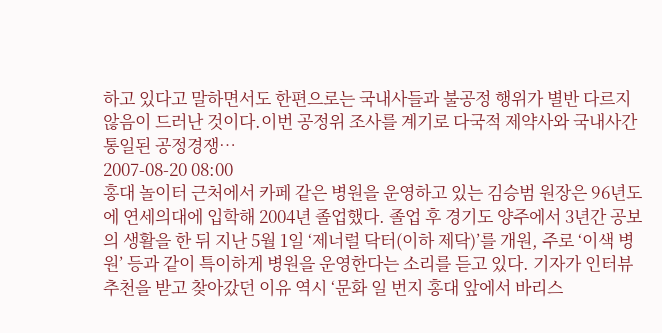하고 있다고 말하면서도 한편으로는 국내사들과 불공정 행위가 별반 다르지 않음이 드러난 것이다.이번 공정위 조사를 계기로 다국적 제약사와 국내사간 통일된 공정경쟁…
2007-08-20 08:00
홍대 놀이터 근처에서 카페 같은 병원을 운영하고 있는 김승범 원장은 96년도에 연세의대에 입학해 2004년 졸업했다. 졸업 후 경기도 양주에서 3년간 공보의 생활을 한 뒤 지난 5월 1일 ‘제너럴 닥터(이하 제닥)’를 개원, 주로 ‘이색 병원’ 등과 같이 특이하게 병원을 운영한다는 소리를 듣고 있다. 기자가 인터뷰 추천을 받고 찾아갔던 이유 역시 ‘문화 일 번지 홍대 앞에서 바리스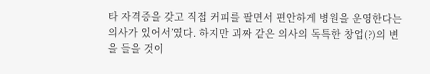타 자격증을 갖고 직접 커피를 팔면서 편안하게 병원을 운영한다는 의사가 있어서’였다. 하지만 괴짜 같은 의사의 독특한 창업(?)의 변을 들을 것이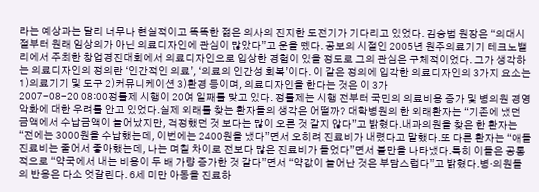라는 예상과는 달리 너무나 현실적이고 똑똑한 젊은 의사의 진지한 도전기가 기다리고 있었다. 김승범 원장은 “의대시절부터 원래 임상의가 아닌 의료디자인에 관심이 많았다”고 운을 뗐다. 공보의 시절인 2005년 원주의료기기 테크노밸리에서 주최한 창업경진대회에서 의료디자인으로 입상한 경험이 있을 정도로 그의 관심은 구체적이었다. 그가 생각하는 의료디자인의 정의란 ‘인간적인 의료’, ‘의료의 인간성 회복’이다. 이 같은 정의에 입각한 의료디자인의 3가지 요소는 1)의료기기 및 도구 2)커뮤니케이션 3)환경 등이며, 의료디자인을 한다는 것은 이 3가
2007-08-20 08:00정률제 시행이 20여 일째를 맞고 있다. 정률제는 시행 전부터 국민의 의료비용 증가 및 병의원 경영 악화에 대한 우려를 안고 있었다.실제 외래를 찾는 환자들의 생각은 어떨까? 대학병원의 한 외래환자는 “기존에 냈던 금액에서 수납금액이 늘어났지만, 걱정했던 것 보다는 많이 오른 것 같지 않다”고 밝혔다.내과의원을 찾은 한 환자는 “전에는 3000원을 수납했는데, 이번에는 2400원을 냈다”면서 오히려 진료비가 내렸다고 말했다.또 다른 환자는 “애들 진료비는 줄어서 좋아했는데, 나는 며칠 차이로 전보다 많은 진료비가 들었다”면서 불만을 나타냈다.특히 이들은 공통적으로 “약국에서 내는 비용이 두 배 가량 증가한 것 같다”면서 “약값이 늘어난 것은 부담스럽다”고 밝혔다.병·의원들의 반응은 다소 엇갈린다. 6세 미만 아동을 진료하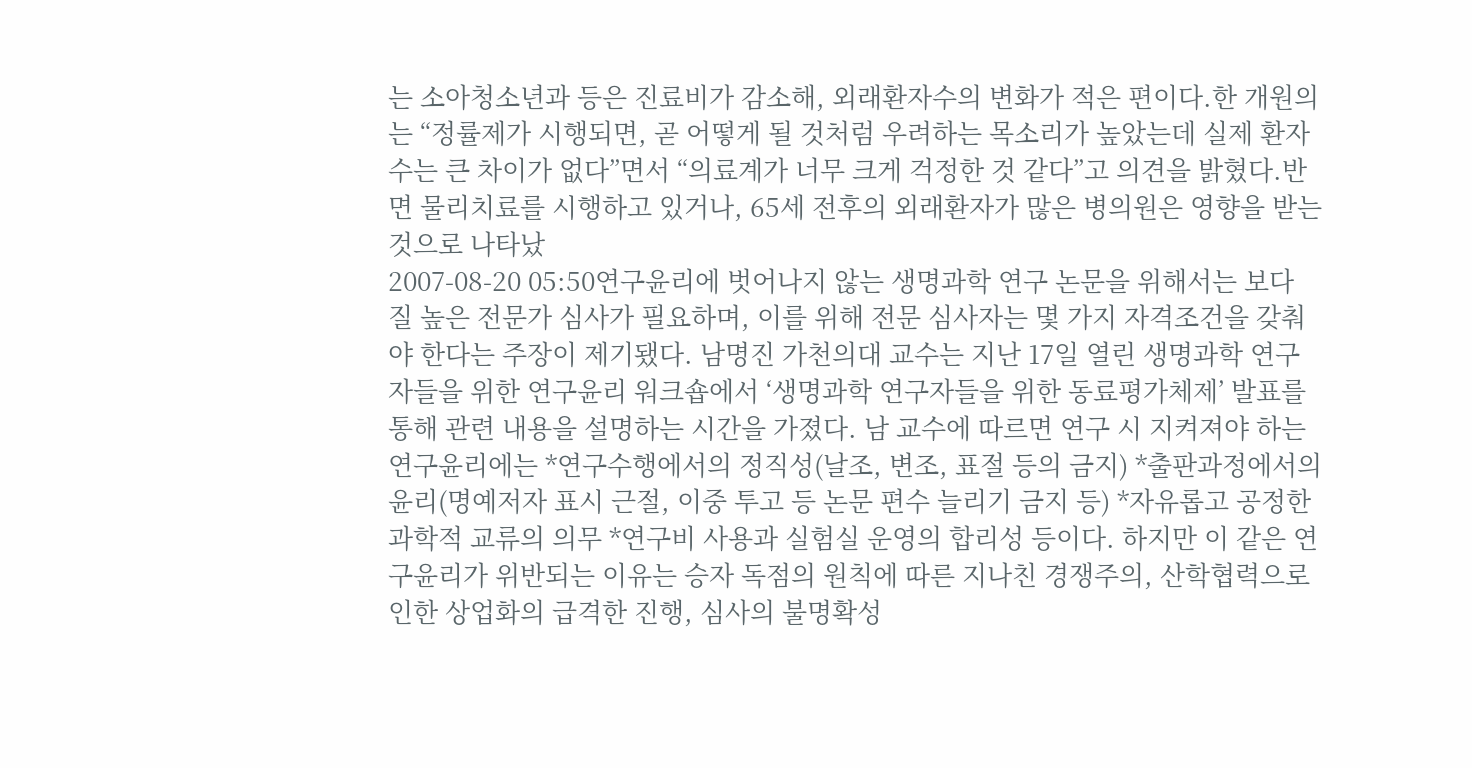는 소아청소년과 등은 진료비가 감소해, 외래환자수의 변화가 적은 편이다.한 개원의는 “정률제가 시행되면, 곧 어떻게 될 것처럼 우려하는 목소리가 높았는데 실제 환자수는 큰 차이가 없다”면서 “의료계가 너무 크게 걱정한 것 같다”고 의견을 밝혔다.반면 물리치료를 시행하고 있거나, 65세 전후의 외래환자가 많은 병의원은 영향을 받는 것으로 나타났
2007-08-20 05:50연구윤리에 벗어나지 않는 생명과학 연구 논문을 위해서는 보다 질 높은 전문가 심사가 필요하며, 이를 위해 전문 심사자는 몇 가지 자격조건을 갖춰야 한다는 주장이 제기됐다. 남명진 가천의대 교수는 지난 17일 열린 생명과학 연구자들을 위한 연구윤리 워크숍에서 ‘생명과학 연구자들을 위한 동료평가체제’ 발표를 통해 관련 내용을 설명하는 시간을 가졌다. 남 교수에 따르면 연구 시 지켜져야 하는 연구윤리에는 *연구수행에서의 정직성(날조, 변조, 표절 등의 금지) *출판과정에서의 윤리(명예저자 표시 근절, 이중 투고 등 논문 편수 늘리기 금지 등) *자유롭고 공정한 과학적 교류의 의무 *연구비 사용과 실험실 운영의 합리성 등이다. 하지만 이 같은 연구윤리가 위반되는 이유는 승자 독점의 원칙에 따른 지나친 경쟁주의, 산학협력으로 인한 상업화의 급격한 진행, 심사의 불명확성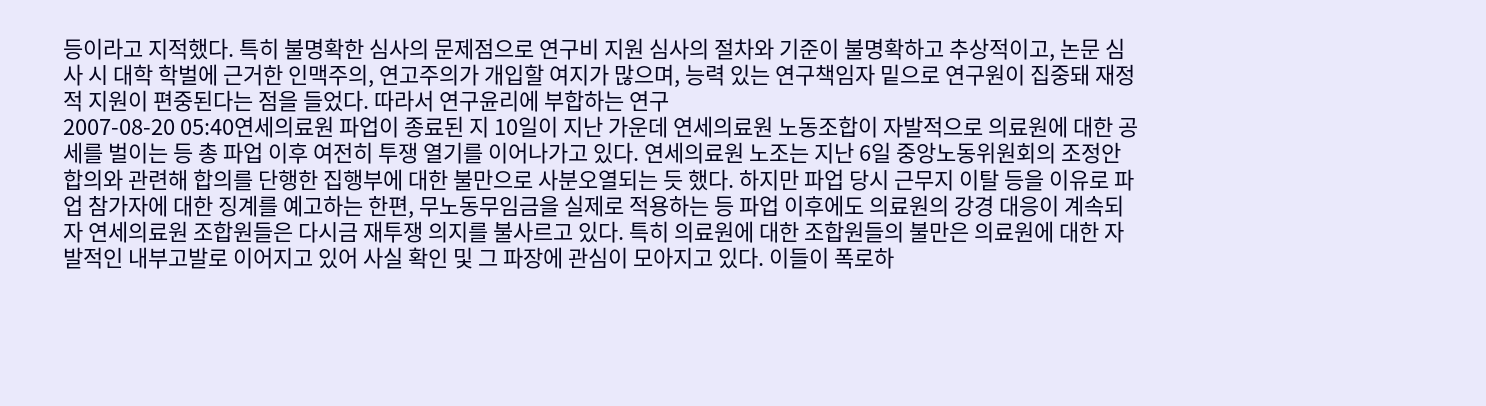등이라고 지적했다. 특히 불명확한 심사의 문제점으로 연구비 지원 심사의 절차와 기준이 불명확하고 추상적이고, 논문 심사 시 대학 학벌에 근거한 인맥주의, 연고주의가 개입할 여지가 많으며, 능력 있는 연구책임자 밑으로 연구원이 집중돼 재정적 지원이 편중된다는 점을 들었다. 따라서 연구윤리에 부합하는 연구
2007-08-20 05:40연세의료원 파업이 종료된 지 10일이 지난 가운데 연세의료원 노동조합이 자발적으로 의료원에 대한 공세를 벌이는 등 총 파업 이후 여전히 투쟁 열기를 이어나가고 있다. 연세의료원 노조는 지난 6일 중앙노동위원회의 조정안 합의와 관련해 합의를 단행한 집행부에 대한 불만으로 사분오열되는 듯 했다. 하지만 파업 당시 근무지 이탈 등을 이유로 파업 참가자에 대한 징계를 예고하는 한편, 무노동무임금을 실제로 적용하는 등 파업 이후에도 의료원의 강경 대응이 계속되자 연세의료원 조합원들은 다시금 재투쟁 의지를 불사르고 있다. 특히 의료원에 대한 조합원들의 불만은 의료원에 대한 자발적인 내부고발로 이어지고 있어 사실 확인 및 그 파장에 관심이 모아지고 있다. 이들이 폭로하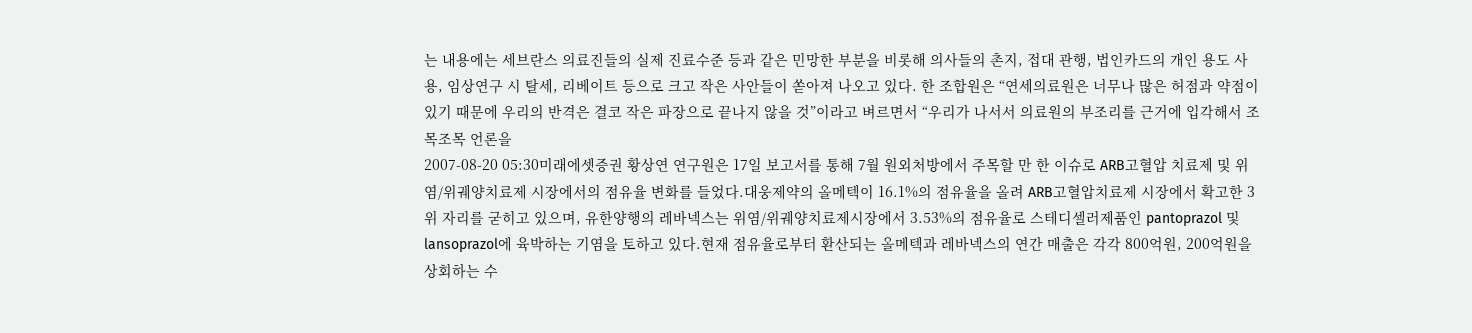는 내용에는 세브란스 의료진들의 실제 진료수준 등과 같은 민망한 부분을 비롯해 의사들의 촌지, 접대 관행, 법인카드의 개인 용도 사용, 임상연구 시 탈세, 리베이트 등으로 크고 작은 사안들이 쏟아져 나오고 있다. 한 조합원은 “연세의료원은 너무나 많은 허점과 약점이 있기 때문에 우리의 반격은 결코 작은 파장으로 끝나지 않을 것”이라고 벼르면서 “우리가 나서서 의료원의 부조리를 근거에 입각해서 조목조목 언론을
2007-08-20 05:30미래에셋증권 황상연 연구원은 17일 보고서를 통해 7월 원외처방에서 주목할 만 한 이슈로 ARB고혈압 치료제 및 위염/위궤양치료제 시장에서의 점유율 변화를 들었다.대웅제약의 올메텍이 16.1%의 점유율을 올려 ARB고혈압치료제 시장에서 확고한 3위 자리를 굳히고 있으며, 유한양행의 레바넥스는 위염/위궤양치료제시장에서 3.53%의 점유율로 스테디셀러제품인 pantoprazol 및 lansoprazol에 육박하는 기염을 토하고 있다.현재 점유율로부터 환산되는 올메텍과 레바넥스의 연간 매출은 각각 800억원, 200억원을 상회하는 수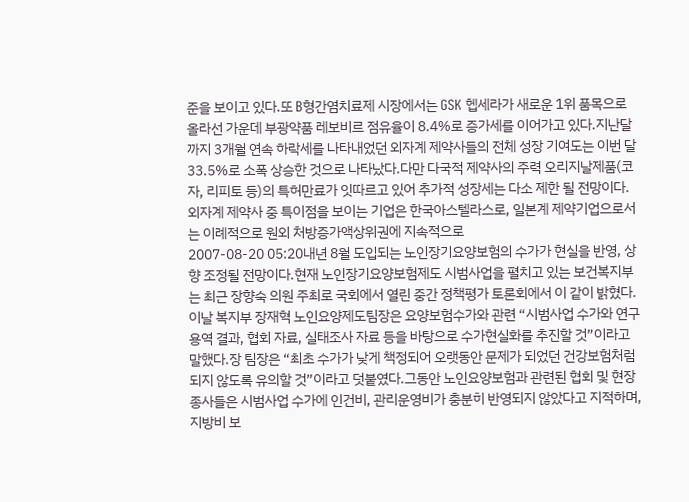준을 보이고 있다.또 B형간염치료제 시장에서는 GSK 헵세라가 새로운 1위 품목으로 올라선 가운데 부광약품 레보비르 점유율이 8.4%로 증가세를 이어가고 있다.지난달까지 3개월 연속 하락세를 나타내었던 외자계 제약사들의 전체 성장 기여도는 이번 달 33.5%로 소폭 상승한 것으로 나타났다.다만 다국적 제약사의 주력 오리지날제품(코자, 리피토 등)의 특허만료가 잇따르고 있어 추가적 성장세는 다소 제한 될 전망이다.외자계 제약사 중 특이점을 보이는 기업은 한국아스텔라스로, 일본계 제약기업으로서는 이례적으로 원외 처방증가액상위권에 지속적으로
2007-08-20 05:20내년 8월 도입되는 노인장기요양보험의 수가가 현실을 반영, 상향 조정될 전망이다.현재 노인장기요양보험제도 시범사업을 펼치고 있는 보건복지부는 최근 장향숙 의원 주최로 국회에서 열린 중간 정책평가 토론회에서 이 같이 밝혔다.이날 복지부 장재혁 노인요양제도팀장은 요양보험수가와 관련 “시범사업 수가와 연구용역 결과, 협회 자료, 실태조사 자료 등을 바탕으로 수가현실화를 추진할 것”이라고 말했다.장 팀장은 “최초 수가가 낮게 책정되어 오랫동안 문제가 되었던 건강보험처럼 되지 않도록 유의할 것”이라고 덧붙였다.그동안 노인요양보험과 관련된 협회 및 현장 종사들은 시범사업 수가에 인건비, 관리운영비가 충분히 반영되지 않았다고 지적하며, 지방비 보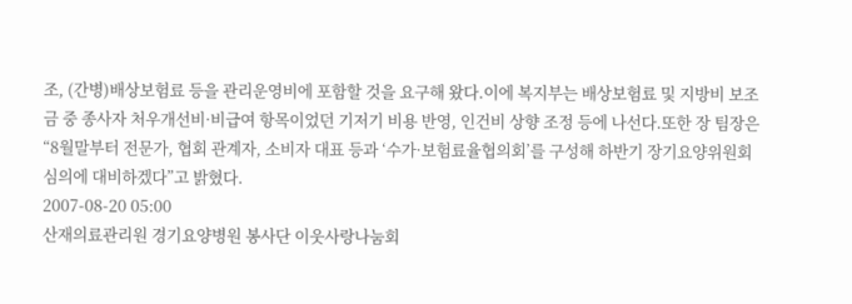조, (간병)배상보험료 등을 관리운영비에 포함할 것을 요구해 왔다.이에 복지부는 배상보험료 및 지방비 보조금 중 종사자 처우개선비·비급여 항목이었던 기저기 비용 반영, 인건비 상향 조정 등에 나선다.또한 장 팀장은 “8월말부터 전문가, 협회 관계자, 소비자 대표 등과 ‘수가·보험료율협의회’를 구성해 하반기 장기요양위원회 심의에 대비하겠다”고 밝혔다.
2007-08-20 05:00
산재의료관리원 경기요양병원 봉사단 이웃사랑나눔회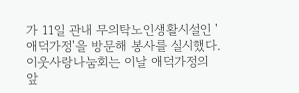가 11일 관내 무의탁노인생활시설인 '애덕가정'을 방문해 봉사를 실시했다.이웃사랑나눔회는 이날 애덕가정의 앞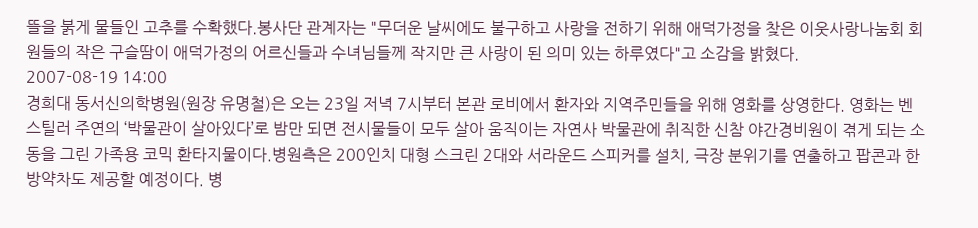뜰을 붉게 물들인 고추를 수확했다.봉사단 관계자는 "무더운 날씨에도 불구하고 사랑을 전하기 위해 애덕가정을 찾은 이웃사랑나눔회 회원들의 작은 구슬땀이 애덕가정의 어르신들과 수녀님들께 작지만 큰 사랑이 된 의미 있는 하루였다"고 소감을 밝혔다.
2007-08-19 14:00
경희대 동서신의학병원(원장 유명철)은 오는 23일 저녁 7시부터 본관 로비에서 환자와 지역주민들을 위해 영화를 상영한다. 영화는 벤 스틸러 주연의 ‘박물관이 살아있다’로 밤만 되면 전시물들이 모두 살아 움직이는 자연사 박물관에 취직한 신참 야간경비원이 겪게 되는 소동을 그린 가족용 코믹 환타지물이다.병원측은 200인치 대형 스크린 2대와 서라운드 스피커를 설치, 극장 분위기를 연출하고 팝콘과 한방약차도 제공할 예정이다. 병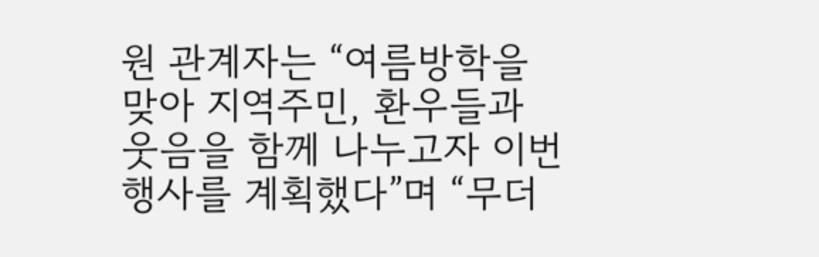원 관계자는 “여름방학을 맞아 지역주민, 환우들과 웃음을 함께 나누고자 이번 행사를 계획했다”며 “무더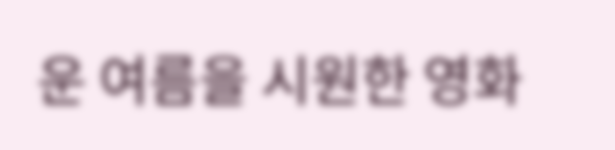운 여름을 시원한 영화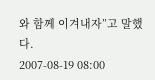와 함께 이겨내자”고 말했다.
2007-08-19 08:00